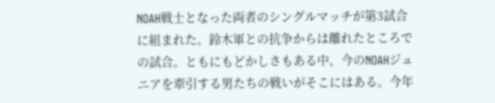NOAH戦士となった両者のシングルマッチが第3試合に組まれた。鈴木軍との抗争からは離れたところでの試合。ともにもどかしさもある中、今のNOAHジュニアを牽引する男たちの戦いがそこにはある。今年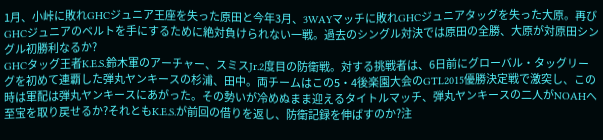1月、小峠に敗れGHCジュニア王座を失った原田と今年3月、3WAYマッチに敗れGHCジュニアタッグを失った大原。再びGHCジュニアのベルトを手にするために絶対負けられない一戦。過去のシングル対決では原田の全勝、大原が対原田シングル初勝利なるか?
GHCタッグ王者K.E.S.鈴木軍のアーチャー、スミスJr.2度目の防衛戦。対する挑戦者は、6日前にグローバル・タッグリーグを初めて連覇した弾丸ヤンキースの杉浦、田中。両チームはこの5・4後楽園大会のGTL2015優勝決定戦で激突し、この時は軍配は弾丸ヤンキースにあがった。その勢いが冷めぬまま迎えるタイトルマッチ、弾丸ヤンキースの二人がNOAHへ至宝を取り戻せるか?それともK.E.S.が前回の借りを返し、防衛記録を伸ばすのか?注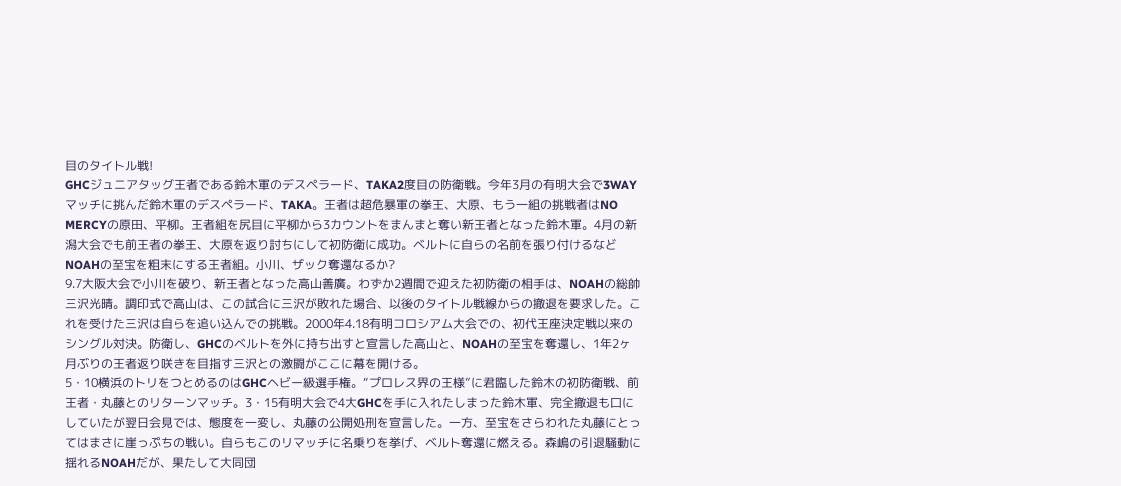目のタイトル戦!
GHCジュニアタッグ王者である鈴木軍のデスペラード、TAKA2度目の防衛戦。今年3月の有明大会で3WAYマッチに挑んだ鈴木軍のデスペラード、TAKA。王者は超危暴軍の拳王、大原、もう一組の挑戦者はNO MERCYの原田、平柳。王者組を尻目に平柳から3カウントをまんまと奪い新王者となった鈴木軍。4月の新潟大会でも前王者の拳王、大原を返り討ちにして初防衛に成功。ベルトに自らの名前を張り付けるなどNOAHの至宝を粗末にする王者組。小川、ザック奪還なるか?
9.7大阪大会で小川を破り、新王者となった高山善廣。わずか2週間で迎えた初防衛の相手は、NOAHの総帥三沢光晴。調印式で高山は、この試合に三沢が敗れた場合、以後のタイトル戦線からの撤退を要求した。これを受けた三沢は自らを追い込んでの挑戦。2000年4.18有明コロシアム大会での、初代王座決定戦以来のシングル対決。防衛し、GHCのベルトを外に持ち出すと宣言した高山と、NOAHの至宝を奪還し、1年2ヶ月ぶりの王者返り咲きを目指す三沢との激闘がここに幕を開ける。
5・10横浜のトリをつとめるのはGHCヘビー級選手権。“プロレス界の王様”に君臨した鈴木の初防衛戦、前王者・丸藤とのリターンマッチ。3・15有明大会で4大GHCを手に入れたしまった鈴木軍、完全撤退も口にしていたが翌日会見では、態度を一変し、丸藤の公開処刑を宣言した。一方、至宝をさらわれた丸藤にとってはまさに崖っぷちの戦い。自らもこのリマッチに名乗りを挙げ、ベルト奪還に燃える。森嶋の引退騒動に揺れるNOAHだが、果たして大同団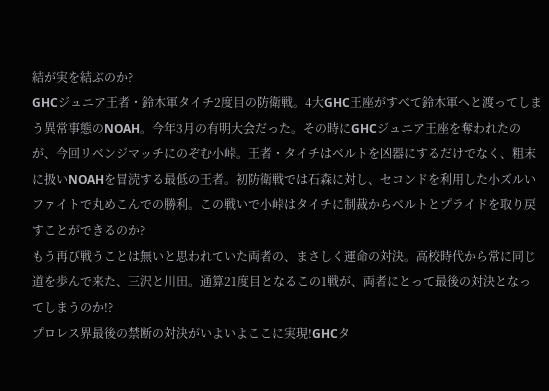結が実を結ぶのか?
GHCジュニア王者・鈴木軍タイチ2度目の防衛戦。4大GHC王座がすべて鈴木軍へと渡ってしまう異常事態のNOAH。今年3月の有明大会だった。その時にGHCジュニア王座を奪われたのが、今回リベンジマッチにのぞむ小峠。王者・タイチはベルトを凶器にするだけでなく、粗末に扱いNOAHを冒涜する最低の王者。初防衛戦では石森に対し、セコンドを利用した小ズルいファイトで丸めこんでの勝利。この戦いで小峠はタイチに制裁からベルトとプライドを取り戻すことができるのか?
もう再び戦うことは無いと思われていた両者の、まさしく運命の対決。高校時代から常に同じ道を歩んで来た、三沢と川田。通算21度目となるこの1戦が、両者にとって最後の対決となってしまうのか!?
プロレス界最後の禁断の対決がいよいよここに実現!GHCタ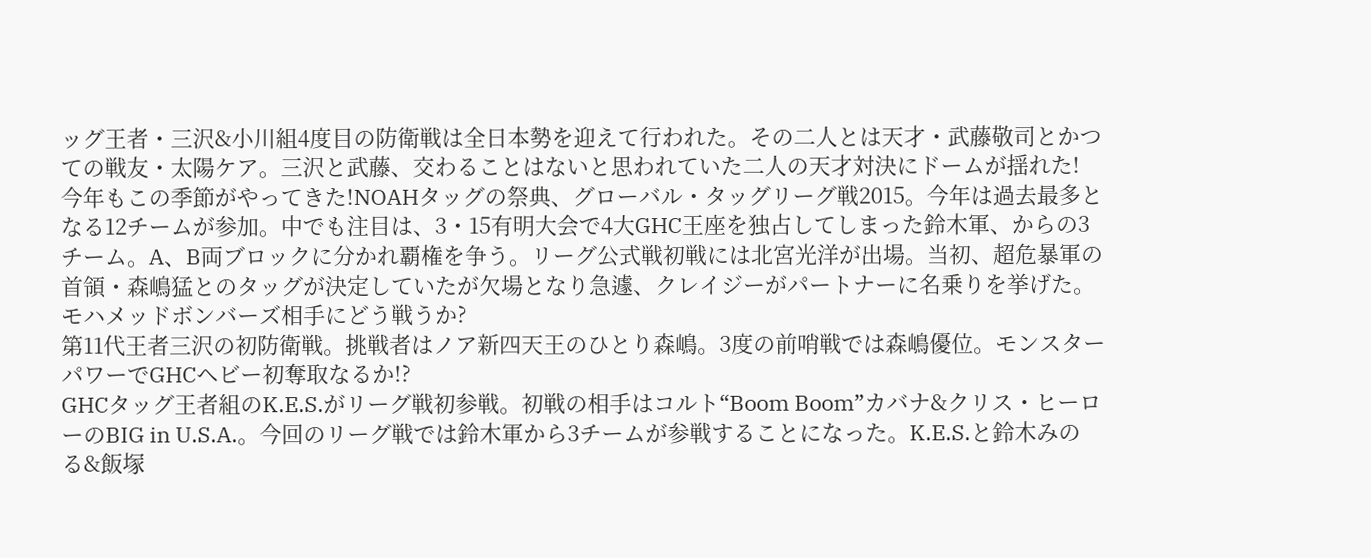ッグ王者・三沢&小川組4度目の防衛戦は全日本勢を迎えて行われた。その二人とは天才・武藤敬司とかつての戦友・太陽ケア。三沢と武藤、交わることはないと思われていた二人の天才対決にドームが揺れた!
今年もこの季節がやってきた!NOAHタッグの祭典、グローバル・タッグリーグ戦2015。今年は過去最多となる12チームが参加。中でも注目は、3・15有明大会で4大GHC王座を独占してしまった鈴木軍、からの3チーム。A、B両ブロックに分かれ覇権を争う。リーグ公式戦初戦には北宮光洋が出場。当初、超危暴軍の首領・森嶋猛とのタッグが決定していたが欠場となり急遽、クレイジーがパートナーに名乗りを挙げた。モハメッドボンバーズ相手にどう戦うか?
第11代王者三沢の初防衛戦。挑戦者はノア新四天王のひとり森嶋。3度の前哨戦では森嶋優位。モンスターパワーでGHCヘビー初奪取なるか!?
GHCタッグ王者組のK.E.S.がリーグ戦初参戦。初戦の相手はコルト“Boom Boom”カバナ&クリス・ヒーローのBIG in U.S.A.。今回のリーグ戦では鈴木軍から3チームが参戦することになった。K.E.S.と鈴木みのる&飯塚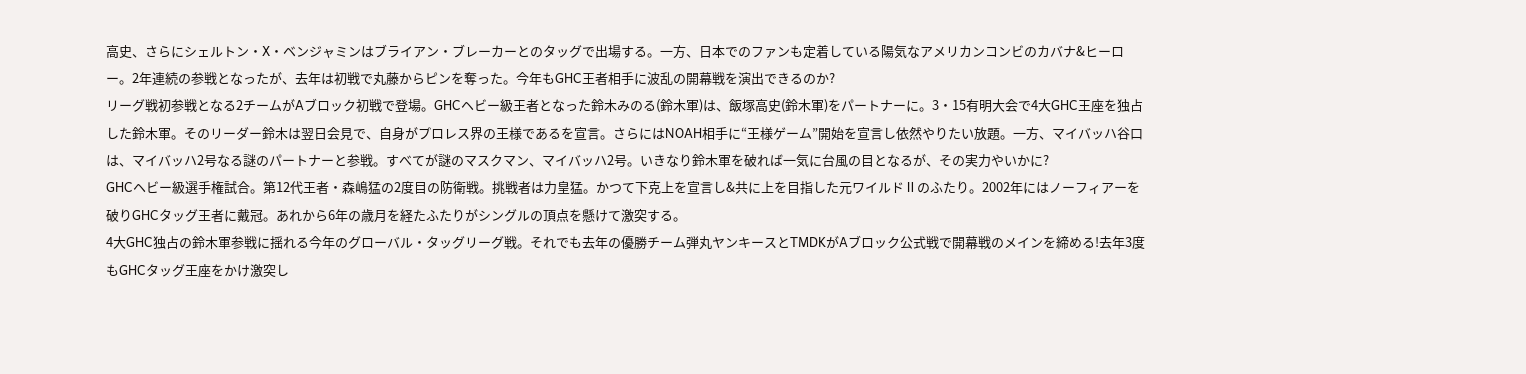高史、さらにシェルトン・X・ベンジャミンはブライアン・ブレーカーとのタッグで出場する。一方、日本でのファンも定着している陽気なアメリカンコンビのカバナ&ヒーロー。2年連続の参戦となったが、去年は初戦で丸藤からピンを奪った。今年もGHC王者相手に波乱の開幕戦を演出できるのか?
リーグ戦初参戦となる2チームがAブロック初戦で登場。GHCヘビー級王者となった鈴木みのる(鈴木軍)は、飯塚高史(鈴木軍)をパートナーに。3・15有明大会で4大GHC王座を独占した鈴木軍。そのリーダー鈴木は翌日会見で、自身がプロレス界の王様であるを宣言。さらにはNOAH相手に“王様ゲーム”開始を宣言し依然やりたい放題。一方、マイバッハ谷口は、マイバッハ2号なる謎のパートナーと参戦。すべてが謎のマスクマン、マイバッハ2号。いきなり鈴木軍を破れば一気に台風の目となるが、その実力やいかに?
GHCヘビー級選手権試合。第12代王者・森嶋猛の2度目の防衛戦。挑戦者は力皇猛。かつて下克上を宣言し&共に上を目指した元ワイルドⅡのふたり。2002年にはノーフィアーを破りGHCタッグ王者に戴冠。あれから6年の歳月を経たふたりがシングルの頂点を懸けて激突する。
4大GHC独占の鈴木軍参戦に揺れる今年のグローバル・タッグリーグ戦。それでも去年の優勝チーム弾丸ヤンキースとTMDKがAブロック公式戦で開幕戦のメインを締める!去年3度もGHCタッグ王座をかけ激突し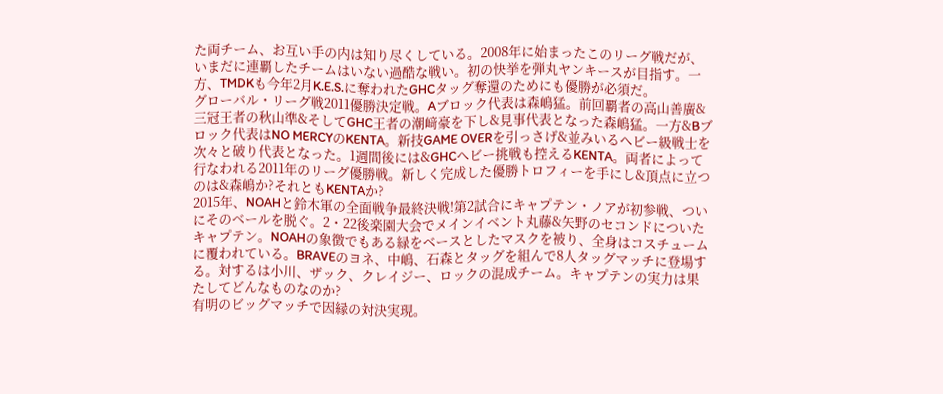た両チーム、お互い手の内は知り尽くしている。2008年に始まったこのリーグ戦だが、いまだに連覇したチームはいない過酷な戦い。初の快挙を弾丸ヤンキースが目指す。一方、TMDKも今年2月K.E.S.に奪われたGHCタッグ奪還のためにも優勝が必須だ。
グローバル・リーグ戦2011優勝決定戦。Aブロック代表は森嶋猛。前回覇者の高山善廣&三冠王者の秋山準&そしてGHC王者の潮﨑豪を下し&見事代表となった森嶋猛。一方&Bブロック代表はNO MERCYのKENTA。新技GAME OVERを引っさげ&並みいるヘビー級戦士を次々と破り代表となった。1週間後には&GHCヘビー挑戦も控えるKENTA。両者によって行なわれる2011年のリーグ優勝戦。新しく完成した優勝トロフィーを手にし&頂点に立つのは&森嶋か?それともKENTAか?
2015年、NOAHと鈴木軍の全面戦争最終決戦!第2試合にキャプテン・ノアが初参戦、ついにそのベールを脱ぐ。2・22後楽園大会でメインイベント丸藤&矢野のセコンドについたキャプテン。NOAHの象徴でもある緑をベースとしたマスクを被り、全身はコスチュームに覆われている。BRAVEのヨネ、中嶋、石森とタッグを組んで8人タッグマッチに登場する。対するは小川、ザック、クレイジー、ロックの混成チーム。キャプテンの実力は果たしてどんなものなのか?
有明のビッグマッチで因縁の対決実現。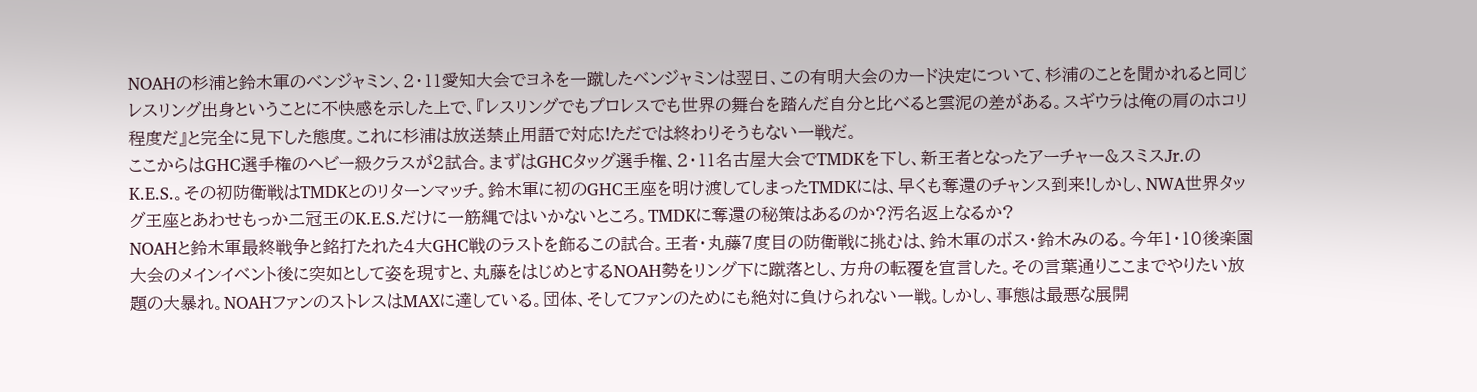NOAHの杉浦と鈴木軍のベンジャミン、2・11愛知大会でヨネを一蹴したベンジャミンは翌日、この有明大会のカード決定について、杉浦のことを聞かれると同じレスリング出身ということに不快感を示した上で、『レスリングでもプロレスでも世界の舞台を踏んだ自分と比べると雲泥の差がある。スギウラは俺の肩のホコリ程度だ』と完全に見下した態度。これに杉浦は放送禁止用語で対応!ただでは終わりそうもない一戦だ。
ここからはGHC選手権のヘビー級クラスが2試合。まずはGHCタッグ選手権、2・11名古屋大会でTMDKを下し、新王者となったアーチャー&スミスJr.のK.E.S.。その初防衛戦はTMDKとのリターンマッチ。鈴木軍に初のGHC王座を明け渡してしまったTMDKには、早くも奪還のチャンス到来!しかし、NWA世界タッグ王座とあわせもっか二冠王のK.E.S.だけに一筋縄ではいかないところ。TMDKに奪還の秘策はあるのか?汚名返上なるか?
NOAHと鈴木軍最終戦争と銘打たれた4大GHC戦のラストを飾るこの試合。王者・丸藤7度目の防衛戦に挑むは、鈴木軍のボス・鈴木みのる。今年1・10後楽園大会のメインイベント後に突如として姿を現すと、丸藤をはじめとするNOAH勢をリング下に蹴落とし、方舟の転覆を宣言した。その言葉通りここまでやりたい放題の大暴れ。NOAHファンのストレスはMAXに達している。団体、そしてファンのためにも絶対に負けられない一戦。しかし、事態は最悪な展開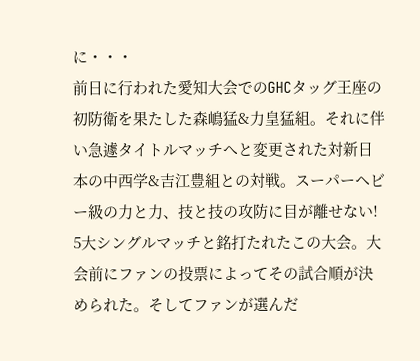に・・・
前日に行われた愛知大会でのGHCタッグ王座の初防衛を果たした森嶋猛&力皇猛組。それに伴い急遽タイトルマッチへと変更された対新日本の中西学&吉江豊組との対戦。スーパーヘビー級の力と力、技と技の攻防に目が離せない!
5大シングルマッチと銘打たれたこの大会。大会前にファンの投票によってその試合順が決められた。そしてファンが選んだ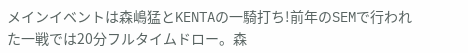メインイベントは森嶋猛とKENTAの一騎打ち!前年のSEMで行われた一戦では20分フルタイムドロー。森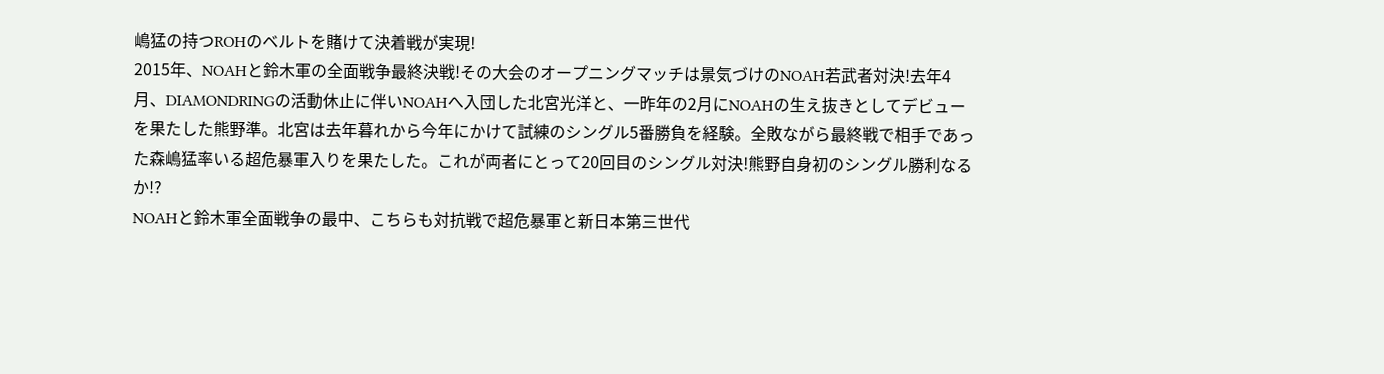嶋猛の持つROHのベルトを賭けて決着戦が実現!
2015年、NOAHと鈴木軍の全面戦争最終決戦!その大会のオープニングマッチは景気づけのNOAH若武者対決!去年4月、DIAMONDRINGの活動休止に伴いNOAHへ入団した北宮光洋と、一昨年の2月にNOAHの生え抜きとしてデビューを果たした熊野準。北宮は去年暮れから今年にかけて試練のシングル5番勝負を経験。全敗ながら最終戦で相手であった森嶋猛率いる超危暴軍入りを果たした。これが両者にとって20回目のシングル対決!熊野自身初のシングル勝利なるか!?
NOAHと鈴木軍全面戦争の最中、こちらも対抗戦で超危暴軍と新日本第三世代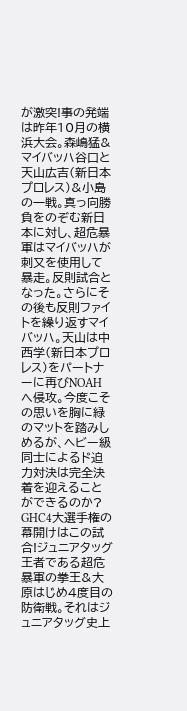が激突!事の発端は昨年10月の横浜大会。森嶋猛&マイバッハ谷口と天山広吉(新日本プロレス)&小島の一戦。真っ向勝負をのぞむ新日本に対し、超危暴軍はマイバッハが刺又を使用して暴走。反則試合となった。さらにその後も反則ファイトを繰り返すマイバッハ。天山は中西学(新日本プロレス)をパートナーに再びNOAHへ侵攻。今度こその思いを胸に緑のマットを踏みしめるが、ヘビー級同士によるド迫力対決は完全決着を迎えることができるのか?
GHC4大選手権の幕開けはこの試合!ジュニアタッグ王者である超危暴軍の拳王&大原はじめ4度目の防衛戦。それはジュニアタッグ史上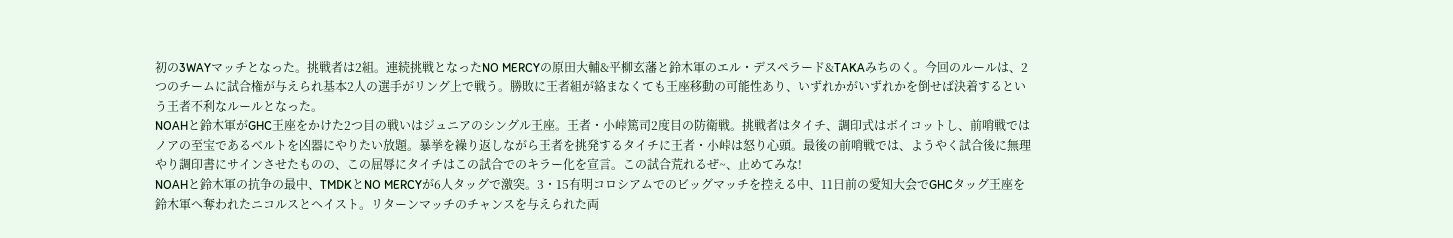初の3WAYマッチとなった。挑戦者は2組。連続挑戦となったNO MERCYの原田大輔&平柳玄藩と鈴木軍のエル・デスペラード&TAKAみちのく。今回のルールは、2つのチームに試合権が与えられ基本2人の選手がリング上で戦う。勝敗に王者組が絡まなくても王座移動の可能性あり、いずれかがいずれかを倒せば決着するという王者不利なルールとなった。
NOAHと鈴木軍がGHC王座をかけた2つ目の戦いはジュニアのシングル王座。王者・小峠篤司2度目の防衛戦。挑戦者はタイチ、調印式はボイコットし、前哨戦ではノアの至宝であるベルトを凶器にやりたい放題。暴挙を繰り返しながら王者を挑発するタイチに王者・小峠は怒り心頭。最後の前哨戦では、ようやく試合後に無理やり調印書にサインさせたものの、この屈辱にタイチはこの試合でのキラー化を宣言。この試合荒れるぜ~、止めてみな!
NOAHと鈴木軍の抗争の最中、TMDKとNO MERCYが6人タッグで激突。3・15有明コロシアムでのビッグマッチを控える中、11日前の愛知大会でGHCタッグ王座を鈴木軍へ奪われたニコルスとヘイスト。リターンマッチのチャンスを与えられた両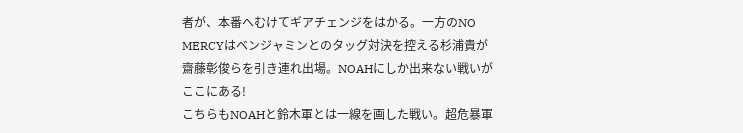者が、本番へむけてギアチェンジをはかる。一方のNO MERCYはベンジャミンとのタッグ対決を控える杉浦貴が齋藤彰俊らを引き連れ出場。NOAHにしか出来ない戦いがここにある!
こちらもNOAHと鈴木軍とは一線を画した戦い。超危暴軍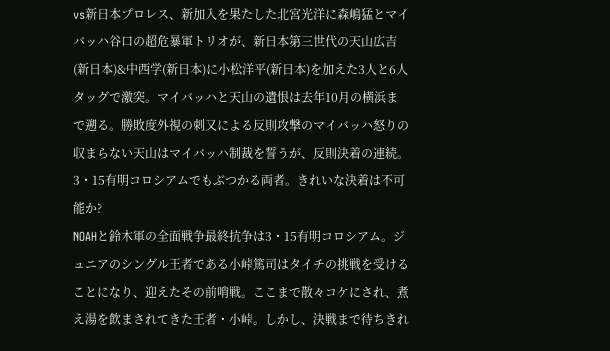vs新日本プロレス、新加入を果たした北宮光洋に森嶋猛とマイバッハ谷口の超危暴軍トリオが、新日本第三世代の天山広吉(新日本)&中西学(新日本)に小松洋平(新日本)を加えた3人と6人タッグで激突。マイバッハと天山の遺恨は去年10月の横浜まで遡る。勝敗度外視の刺又による反則攻撃のマイバッハ怒りの収まらない天山はマイバッハ制裁を誓うが、反則決着の連続。3・15有明コロシアムでもぶつかる両者。きれいな決着は不可能か?
NOAHと鈴木軍の全面戦争最終抗争は3・15有明コロシアム。ジュニアのシングル王者である小峠篤司はタイチの挑戦を受けることになり、迎えたその前哨戦。ここまで散々コケにされ、煮え湯を飲まされてきた王者・小峠。しかし、決戦まで待ちきれ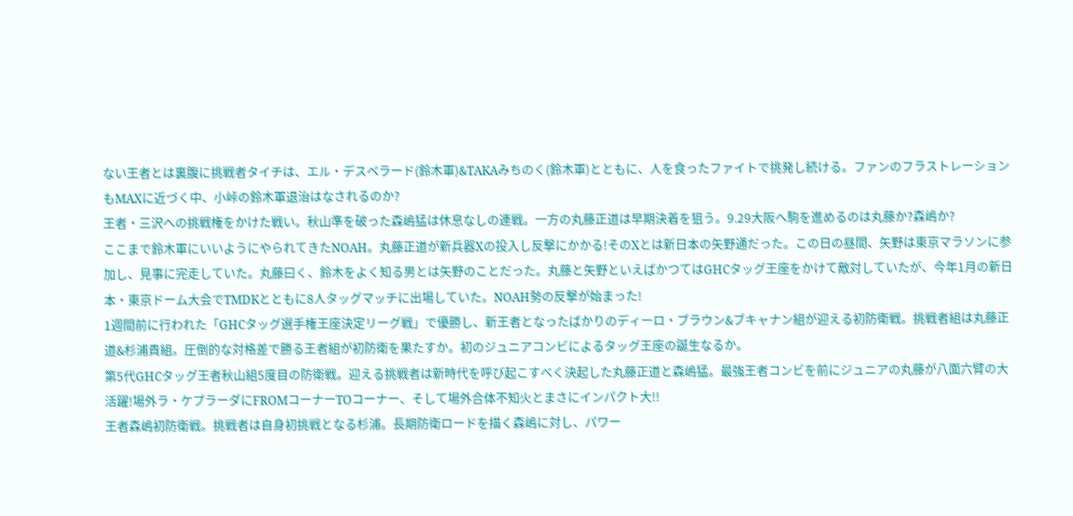ない王者とは裏腹に挑戦者タイチは、エル・デスペラード(鈴木軍)&TAKAみちのく(鈴木軍)とともに、人を食ったファイトで挑発し続ける。ファンのフラストレーションもMAXに近づく中、小峠の鈴木軍退治はなされるのか?
王者・三沢への挑戦権をかけた戦い。秋山準を破った森嶋猛は休息なしの連戦。一方の丸藤正道は早期決着を狙う。9.29大阪へ駒を進めるのは丸藤か?森嶋か?
ここまで鈴木軍にいいようにやられてきたNOAH。丸藤正道が新兵器Xの投入し反撃にかかる!そのXとは新日本の矢野通だった。この日の昼間、矢野は東京マラソンに参加し、見事に完走していた。丸藤曰く、鈴木をよく知る男とは矢野のことだった。丸藤と矢野といえばかつてはGHCタッグ王座をかけて敵対していたが、今年1月の新日本・東京ドーム大会でTMDKとともに8人タッグマッチに出場していた。NOAH勢の反撃が始まった!
1週間前に行われた「GHCタッグ選手権王座決定リーグ戦」で優勝し、新王者となったばかりのディーロ・ブラウン&ブキャナン組が迎える初防衛戦。挑戦者組は丸藤正道&杉浦貴組。圧倒的な対格差で勝る王者組が初防衛を果たすか。初のジュニアコンビによるタッグ王座の誕生なるか。
第5代GHCタッグ王者秋山組5度目の防衛戦。迎える挑戦者は新時代を呼び起こすべく決起した丸藤正道と森嶋猛。最強王者コンビを前にジュニアの丸藤が八面六臂の大活躍!場外ラ・ケプラーダにFROMコーナーTOコーナー、そして場外合体不知火とまさにインパクト大!!
王者森嶋初防衛戦。挑戦者は自身初挑戦となる杉浦。長期防衛ロードを描く森嶋に対し、パワー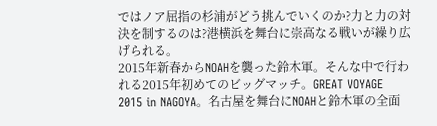ではノア屈指の杉浦がどう挑んでいくのか?力と力の対決を制するのは?港横浜を舞台に崇高なる戦いが繰り広げられる。
2015年新春からNOAHを襲った鈴木軍。そんな中で行われる2015年初めてのビッグマッチ。GREAT VOYAGE 2015 in NAGOYA。名古屋を舞台にNOAHと鈴木軍の全面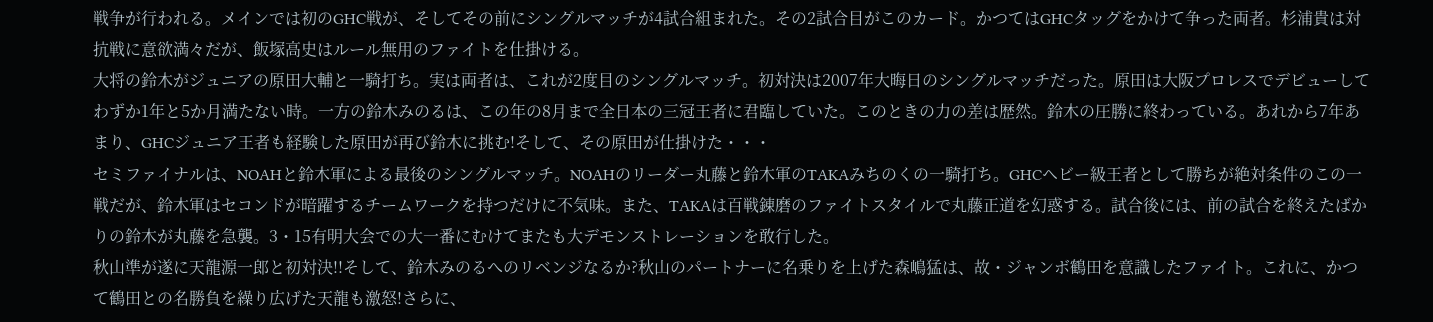戦争が行われる。メインでは初のGHC戦が、そしてその前にシングルマッチが4試合組まれた。その2試合目がこのカード。かつてはGHCタッグをかけて争った両者。杉浦貴は対抗戦に意欲満々だが、飯塚高史はルール無用のファイトを仕掛ける。
大将の鈴木がジュニアの原田大輔と一騎打ち。実は両者は、これが2度目のシングルマッチ。初対決は2007年大晦日のシングルマッチだった。原田は大阪プロレスでデビューしてわずか1年と5か月満たない時。一方の鈴木みのるは、この年の8月まで全日本の三冠王者に君臨していた。このときの力の差は歴然。鈴木の圧勝に終わっている。あれから7年あまり、GHCジュニア王者も経験した原田が再び鈴木に挑む!そして、その原田が仕掛けた・・・
セミファイナルは、NOAHと鈴木軍による最後のシングルマッチ。NOAHのリーダー丸藤と鈴木軍のTAKAみちのくの一騎打ち。GHCヘビー級王者として勝ちが絶対条件のこの一戦だが、鈴木軍はセコンドが暗躍するチームワークを持つだけに不気味。また、TAKAは百戦錬磨のファイトスタイルで丸藤正道を幻惑する。試合後には、前の試合を終えたばかりの鈴木が丸藤を急襲。3・15有明大会での大一番にむけてまたも大デモンストレーションを敢行した。
秋山準が遂に天龍源一郎と初対決!!そして、鈴木みのるへのリベンジなるか?秋山のパートナーに名乗りを上げた森嶋猛は、故・ジャンボ鶴田を意識したファイト。これに、かつて鶴田との名勝負を繰り広げた天龍も激怒!さらに、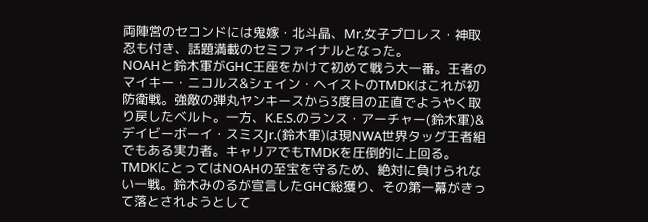両陣営のセコンドには鬼嫁・北斗晶、Mr.女子プロレス・神取忍も付き、話題満載のセミファイナルとなった。
NOAHと鈴木軍がGHC王座をかけて初めて戦う大一番。王者のマイキー・ニコルス&シェイン・ヘイストのTMDKはこれが初防衛戦。強敵の弾丸ヤンキースから3度目の正直でようやく取り戻したベルト。一方、K.E.S.のランス・アーチャー(鈴木軍)&デイビーボーイ・スミスJr.(鈴木軍)は現NWA世界タッグ王者組でもある実力者。キャリアでもTMDKを圧倒的に上回る。TMDKにとってはNOAHの至宝を守るため、絶対に負けられない一戦。鈴木みのるが宣言したGHC総獲り、その第一幕がきって落とされようとして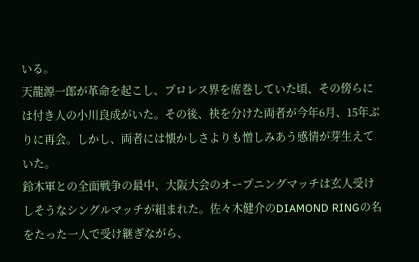いる。
天龍源一郎が革命を起こし、プロレス界を席巻していた頃、その傍らには付き人の小川良成がいた。その後、袂を分けた両者が今年6月、15年ぶりに再会。しかし、両者には懐かしさよりも憎しみあう感情が芽生えていた。
鈴木軍との全面戦争の最中、大阪大会のオープニングマッチは玄人受けしそうなシングルマッチが組まれた。佐々木健介のDIAMOND RINGの名をたった一人で受け継ぎながら、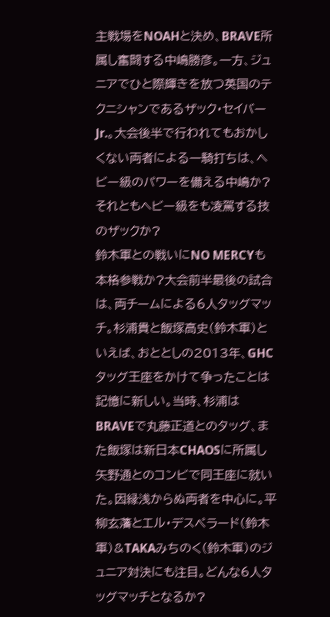主戦場をNOAHと決め、BRAVE所属し奮闘する中嶋勝彦。一方、ジュニアでひと際輝きを放つ英国のテクニシャンであるザック・セイバーJr.。大会後半で行われてもおかしくない両者による一騎打ちは、ヘビー級のパワーを備える中嶋か?それともヘビー級をも凌駕する技のザックか?
鈴木軍との戦いにNO MERCYも本格参戦か?大会前半最後の試合は、両チームによる6人タッグマッチ。杉浦貴と飯塚高史(鈴木軍)といえば、おととしの2013年、GHCタッグ王座をかけて争ったことは記憶に新しい。当時、杉浦はBRAVEで丸藤正道とのタッグ、また飯塚は新日本CHAOSに所属し矢野通とのコンビで同王座に就いた。因縁浅からぬ両者を中心に。平柳玄藩とエル・デスペラード(鈴木軍)&TAKAみちのく(鈴木軍)のジュニア対決にも注目。どんな6人タッグマッチとなるか?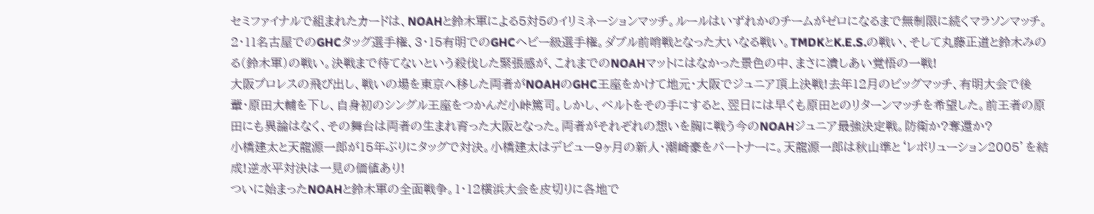セミファイナルで組まれたカードは、NOAHと鈴木軍による5対5のイリミネーションマッチ。ルールはいずれかのチームがゼロになるまで無制限に続くマラソンマッチ。2・11名古屋でのGHCタッグ選手権、3・15有明でのGHCヘビー級選手権。ダブル前哨戦となった大いなる戦い。TMDKとK.E.S.の戦い、そして丸藤正道と鈴木みのる(鈴木軍)の戦い。決戦まで待てないという殺伐した緊張感が、これまでのNOAHマットにはなかった景色の中、まさに潰しあい覚悟の一戦!
大阪プロレスの飛び出し、戦いの場を東京へ移した両者がNOAHのGHC王座をかけて地元・大阪でジュニア頂上決戦!去年12月のビッグマッチ、有明大会で後輩・原田大輔を下し、自身初のシングル王座をつかんだ小峠篤司。しかし、ベルトをその手にすると、翌日には早くも原田とのリターンマッチを希望した。前王者の原田にも異論はなく、その舞台は両者の生まれ育った大阪となった。両者がそれぞれの想いを胸に戦う今のNOAHジュニア最強決定戦。防衛か?奪還か?
小橋建太と天龍源一郎が15年ぶりにタッグで対決。小橋建太はデビュー9ヶ月の新人・潮崎豪をパートナーに。天龍源一郎は秋山準と‘レボリューション2005’を結成!逆水平対決は一見の価値あり!
ついに始まったNOAHと鈴木軍の全面戦争。1・12横浜大会を皮切りに各地で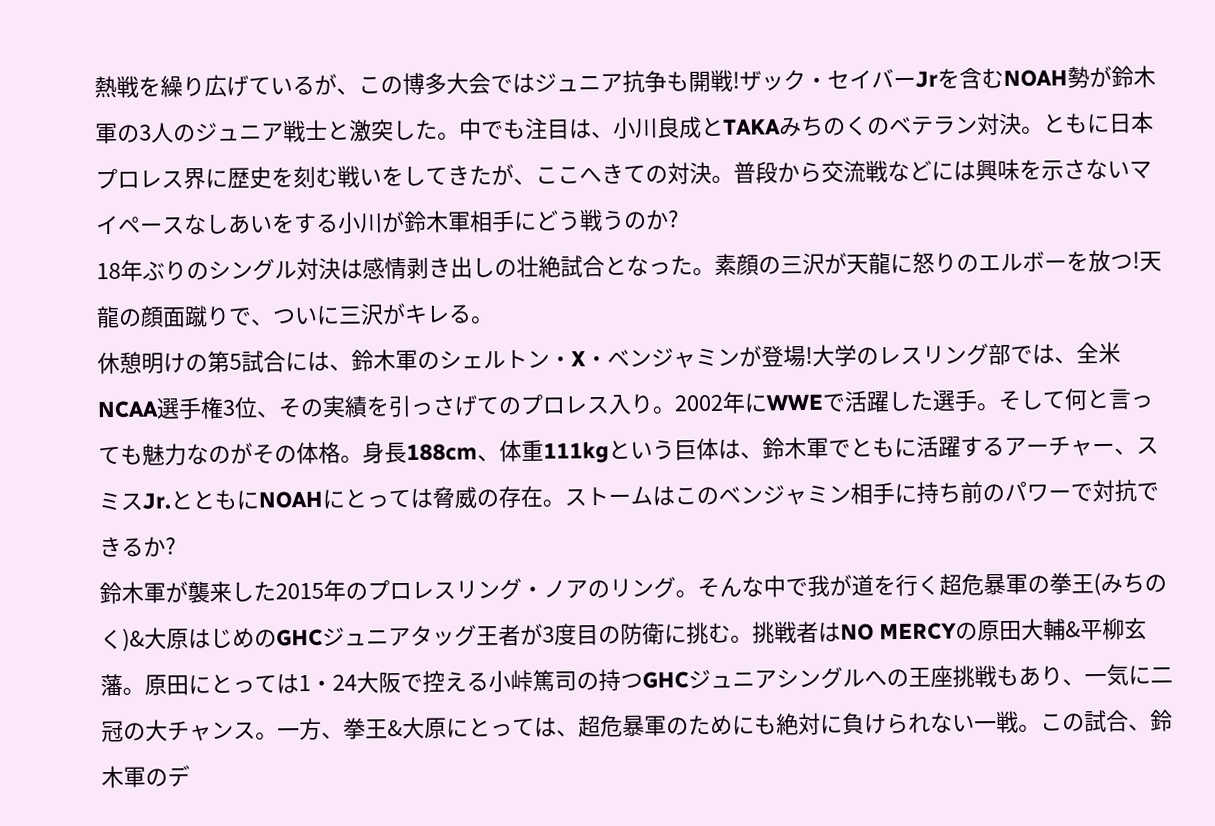熱戦を繰り広げているが、この博多大会ではジュニア抗争も開戦!ザック・セイバーJrを含むNOAH勢が鈴木軍の3人のジュニア戦士と激突した。中でも注目は、小川良成とTAKAみちのくのベテラン対決。ともに日本プロレス界に歴史を刻む戦いをしてきたが、ここへきての対決。普段から交流戦などには興味を示さないマイペースなしあいをする小川が鈴木軍相手にどう戦うのか?
18年ぶりのシングル対決は感情剥き出しの壮絶試合となった。素顔の三沢が天龍に怒りのエルボーを放つ!天龍の顔面蹴りで、ついに三沢がキレる。
休憩明けの第5試合には、鈴木軍のシェルトン・X・ベンジャミンが登場!大学のレスリング部では、全米NCAA選手権3位、その実績を引っさげてのプロレス入り。2002年にWWEで活躍した選手。そして何と言っても魅力なのがその体格。身長188cm、体重111kgという巨体は、鈴木軍でともに活躍するアーチャー、スミスJr.とともにNOAHにとっては脅威の存在。ストームはこのベンジャミン相手に持ち前のパワーで対抗できるか?
鈴木軍が襲来した2015年のプロレスリング・ノアのリング。そんな中で我が道を行く超危暴軍の拳王(みちのく)&大原はじめのGHCジュニアタッグ王者が3度目の防衛に挑む。挑戦者はNO MERCYの原田大輔&平柳玄藩。原田にとっては1・24大阪で控える小峠篤司の持つGHCジュニアシングルへの王座挑戦もあり、一気に二冠の大チャンス。一方、拳王&大原にとっては、超危暴軍のためにも絶対に負けられない一戦。この試合、鈴木軍のデ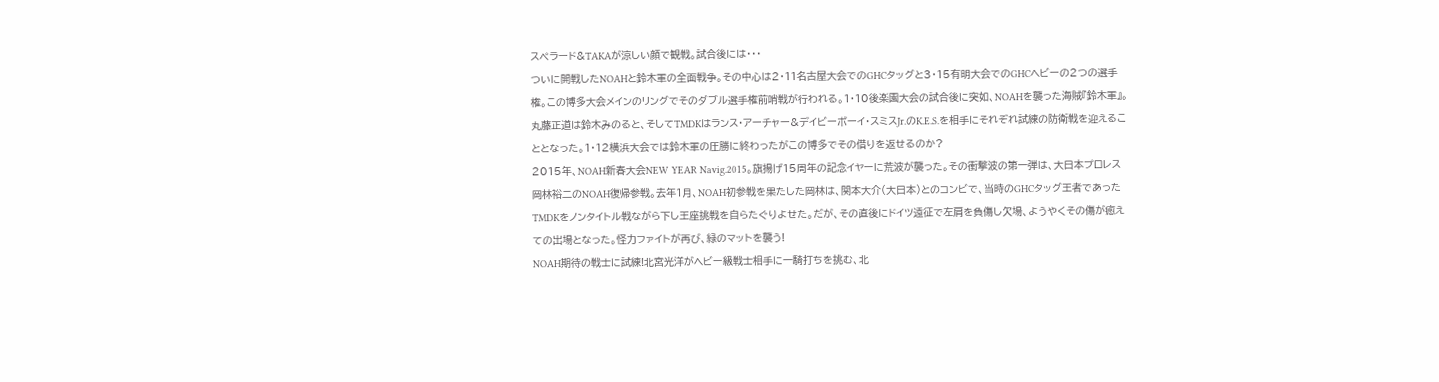スペラード&TAKAが涼しい顔で観戦。試合後には・・・
ついに開戦したNOAHと鈴木軍の全面戦争。その中心は2・11名古屋大会でのGHCタッグと3・15有明大会でのGHCヘビーの2つの選手権。この博多大会メインのリングでそのダブル選手権前哨戦が行われる。1・10後楽園大会の試合後に突如、NOAHを襲った海賊『鈴木軍』。丸藤正道は鈴木みのると、そしてTMDKはランス・アーチャー&デイビーボーイ・スミスJr.のK.E.S.を相手にそれぞれ試練の防衛戦を迎えることとなった。1・12横浜大会では鈴木軍の圧勝に終わったがこの博多でその借りを返せるのか?
2015年、NOAH新春大会NEW YEAR Navig.2015。旗揚げ15周年の記念イヤーに荒波が襲った。その衝撃波の第一弾は、大日本プロレス岡林裕二のNOAH復帰参戦。去年1月、NOAH初参戦を果たした岡林は、関本大介(大日本)とのコンビで、当時のGHCタッグ王者であったTMDKをノンタイトル戦ながら下し王座挑戦を自らたぐりよせた。だが、その直後にドイツ遠征で左肩を負傷し欠場、ようやくその傷が癒えての出場となった。怪力ファイトが再び、緑のマットを襲う!
NOAH期待の戦士に試練!北宮光洋がヘビー級戦士相手に一騎打ちを挑む、北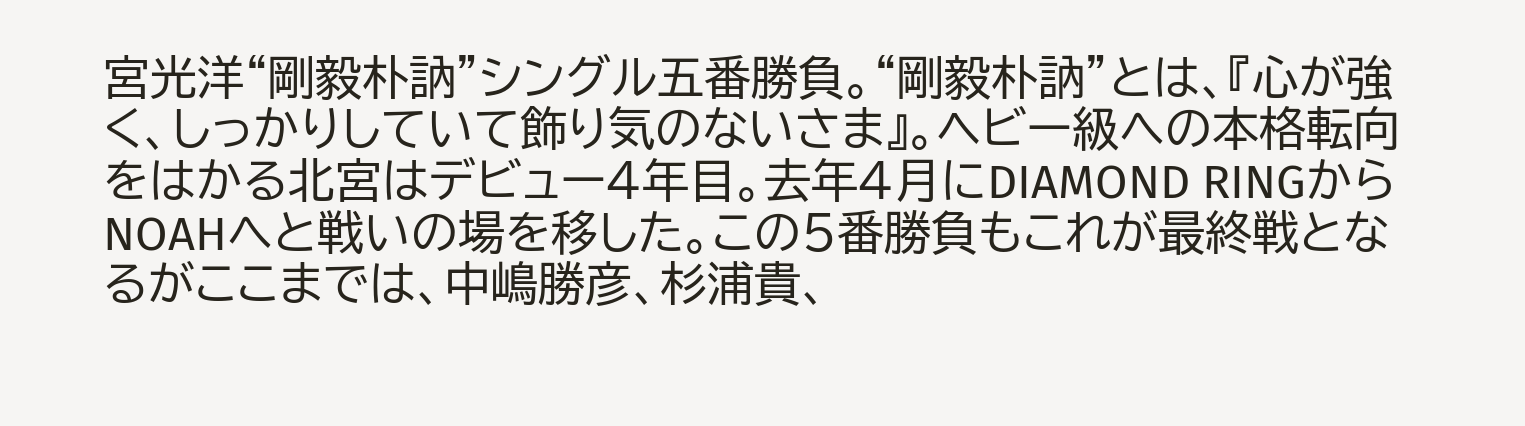宮光洋“剛毅朴訥”シングル五番勝負。“剛毅朴訥”とは、『心が強く、しっかりしていて飾り気のないさま』。ヘビー級への本格転向をはかる北宮はデビュー4年目。去年4月にDIAMOND RINGからNOAHへと戦いの場を移した。この5番勝負もこれが最終戦となるがここまでは、中嶋勝彦、杉浦貴、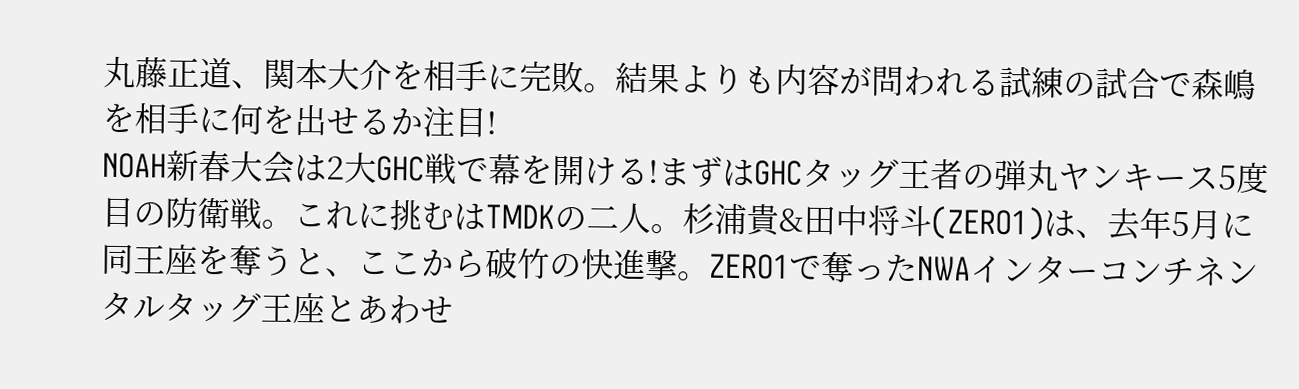丸藤正道、関本大介を相手に完敗。結果よりも内容が問われる試練の試合で森嶋を相手に何を出せるか注目!
NOAH新春大会は2大GHC戦で幕を開ける!まずはGHCタッグ王者の弾丸ヤンキース5度目の防衛戦。これに挑むはTMDKの二人。杉浦貴&田中将斗(ZERO1)は、去年5月に同王座を奪うと、ここから破竹の快進撃。ZERO1で奪ったNWAインターコンチネンタルタッグ王座とあわせ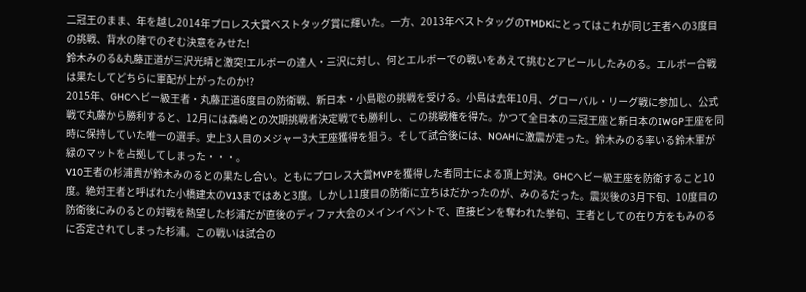二冠王のまま、年を越し2014年プロレス大賞ベストタッグ賞に輝いた。一方、2013年ベストタッグのTMDKにとってはこれが同じ王者への3度目の挑戦、背水の陣でのぞむ決意をみせた!
鈴木みのる&丸藤正道が三沢光晴と激突!エルボーの達人・三沢に対し、何とエルボーでの戦いをあえて挑むとアピールしたみのる。エルボー合戦は果たしてどちらに軍配が上がったのか!?
2015年、GHCヘビー級王者・丸藤正道6度目の防衛戦、新日本・小島聡の挑戦を受ける。小島は去年10月、グローバル・リーグ戦に参加し、公式戦で丸藤から勝利すると、12月には森嶋との次期挑戦者決定戦でも勝利し、この挑戦権を得た。かつて全日本の三冠王座と新日本のIWGP王座を同時に保持していた唯一の選手。史上3人目のメジャー3大王座獲得を狙う。そして試合後には、NOAHに激震が走った。鈴木みのる率いる鈴木軍が緑のマットを占拠してしまった・・・。
V10王者の杉浦貴が鈴木みのるとの果たし合い。ともにプロレス大賞MVPを獲得した者同士による頂上対決。GHCヘビー級王座を防衛すること10度。絶対王者と呼ばれた小橋建太のV13まではあと3度。しかし11度目の防衛に立ちはだかったのが、みのるだった。震災後の3月下旬、10度目の防衛後にみのるとの対戦を熱望した杉浦だが直後のディファ大会のメインイベントで、直接ピンを奪われた挙句、王者としての在り方をもみのるに否定されてしまった杉浦。この戦いは試合の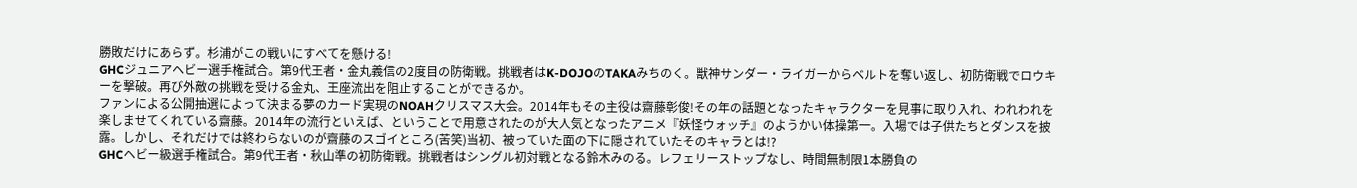勝敗だけにあらず。杉浦がこの戦いにすべてを懸ける!
GHCジュニアヘビー選手権試合。第9代王者・金丸義信の2度目の防衛戦。挑戦者はK-DOJOのTAKAみちのく。獣神サンダー・ライガーからベルトを奪い返し、初防衛戦でロウキーを撃破。再び外敵の挑戦を受ける金丸、王座流出を阻止することができるか。
ファンによる公開抽選によって決まる夢のカード実現のNOAHクリスマス大会。2014年もその主役は齋藤彰俊!その年の話題となったキャラクターを見事に取り入れ、われわれを楽しませてくれている齋藤。2014年の流行といえば、ということで用意されたのが大人気となったアニメ『妖怪ウォッチ』のようかい体操第一。入場では子供たちとダンスを披露。しかし、それだけでは終わらないのが齋藤のスゴイところ(苦笑)当初、被っていた面の下に隠されていたそのキャラとは!?
GHCヘビー級選手権試合。第9代王者・秋山準の初防衛戦。挑戦者はシングル初対戦となる鈴木みのる。レフェリーストップなし、時間無制限1本勝負の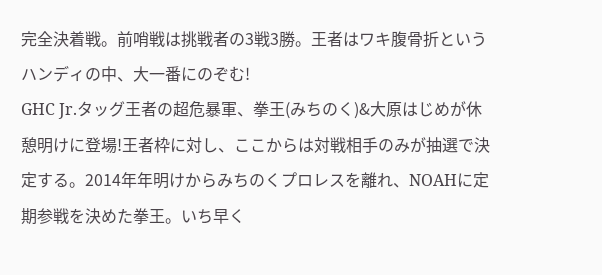完全決着戦。前哨戦は挑戦者の3戦3勝。王者はワキ腹骨折というハンディの中、大一番にのぞむ!
GHC Jr.タッグ王者の超危暴軍、拳王(みちのく)&大原はじめが休憩明けに登場!王者枠に対し、ここからは対戦相手のみが抽選で決定する。2014年年明けからみちのくプロレスを離れ、NOAHに定期参戦を決めた拳王。いち早く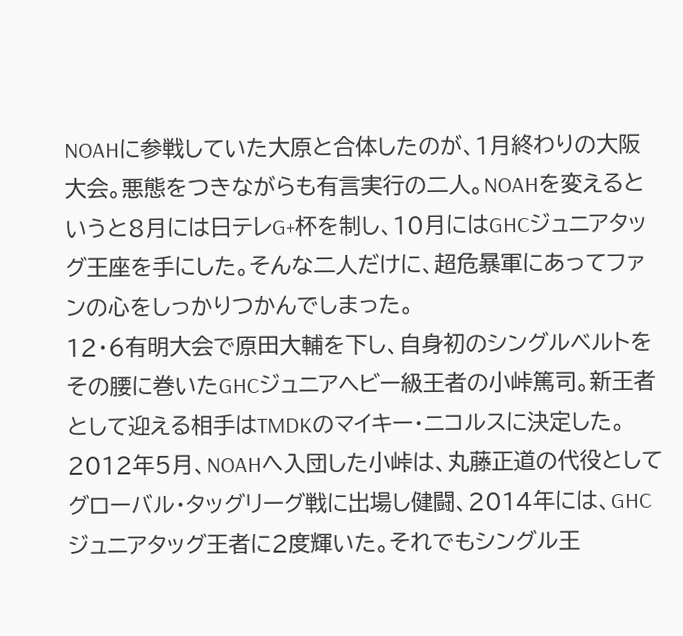NOAHに参戦していた大原と合体したのが、1月終わりの大阪大会。悪態をつきながらも有言実行の二人。NOAHを変えるというと8月には日テレG+杯を制し、10月にはGHCジュニアタッグ王座を手にした。そんな二人だけに、超危暴軍にあってファンの心をしっかりつかんでしまった。
12・6有明大会で原田大輔を下し、自身初のシングルベルトをその腰に巻いたGHCジュニアヘビー級王者の小峠篤司。新王者として迎える相手はTMDKのマイキー・ニコルスに決定した。2012年5月、NOAHへ入団した小峠は、丸藤正道の代役としてグローバル・タッグリーグ戦に出場し健闘、2014年には、GHCジュニアタッグ王者に2度輝いた。それでもシングル王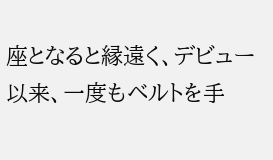座となると縁遠く、デビュー以来、一度もベルトを手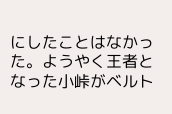にしたことはなかった。ようやく王者となった小峠がベルト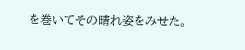を巻いてその晴れ姿をみせた。